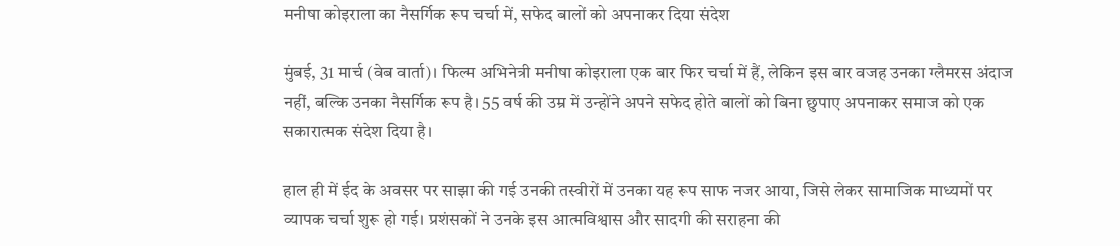मनीषा कोइराला का नैसर्गिक रूप चर्चा में, सफेद बालों को अपनाकर दिया संदेश

मुंबई, 31 मार्च (वेब वार्ता)। फिल्म अभिनेत्री मनीषा कोइराला एक बार फिर चर्चा में हैं, लेकिन इस बार वजह उनका ग्लैमरस अंदाज नहीं, बल्कि उनका नैसर्गिक रूप है। 55 वर्ष की उम्र में उन्होंने अपने सफेद होते बालों को बिना छुपाए अपनाकर समाज को एक सकारात्मक संदेश दिया है।

हाल ही में ईद के अवसर पर साझा की गई उनकी तस्वीरों में उनका यह रूप साफ नजर आया, जिसे लेकर सामाजिक माध्यमों पर व्यापक चर्चा शुरू हो गई। प्रशंसकों ने उनके इस आत्मविश्वास और सादगी की सराहना की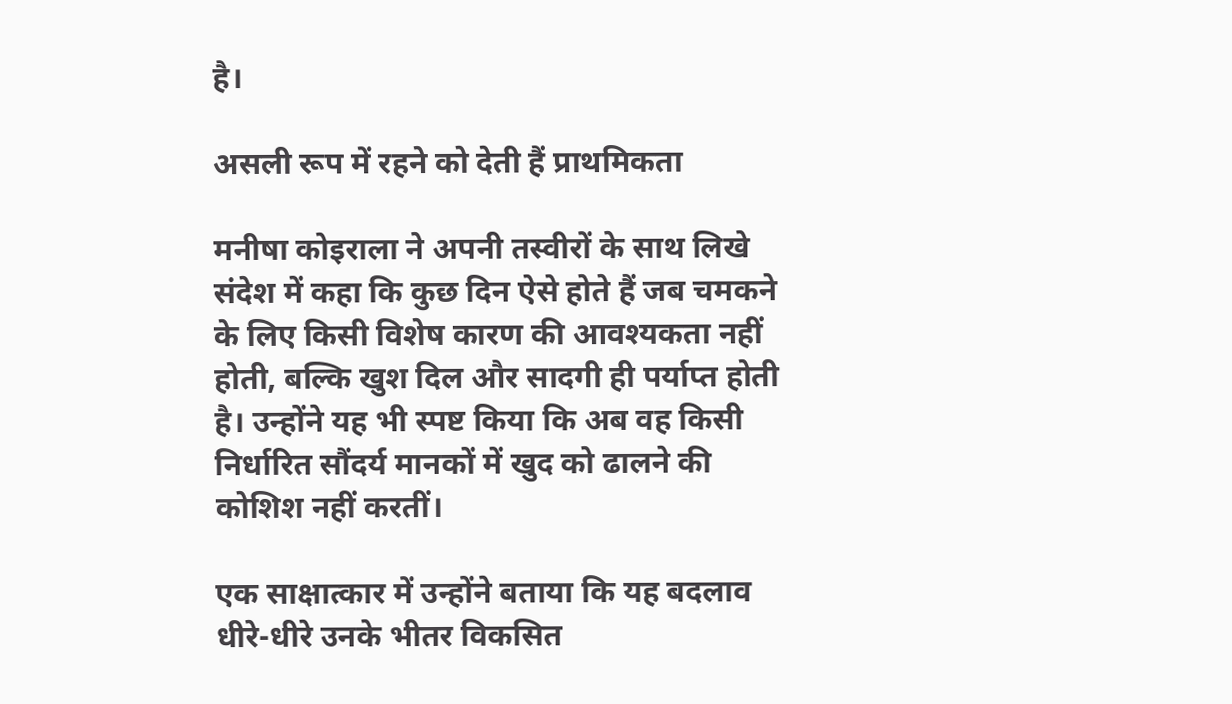है।

असली रूप में रहने को देती हैं प्राथमिकता

मनीषा कोइराला ने अपनी तस्वीरों के साथ लिखे संदेश में कहा कि कुछ दिन ऐसे होते हैं जब चमकने के लिए किसी विशेष कारण की आवश्यकता नहीं होती, बल्कि खुश दिल और सादगी ही पर्याप्त होती है। उन्होंने यह भी स्पष्ट किया कि अब वह किसी निर्धारित सौंदर्य मानकों में खुद को ढालने की कोशिश नहीं करतीं।

एक साक्षात्कार में उन्होंने बताया कि यह बदलाव धीरे-धीरे उनके भीतर विकसित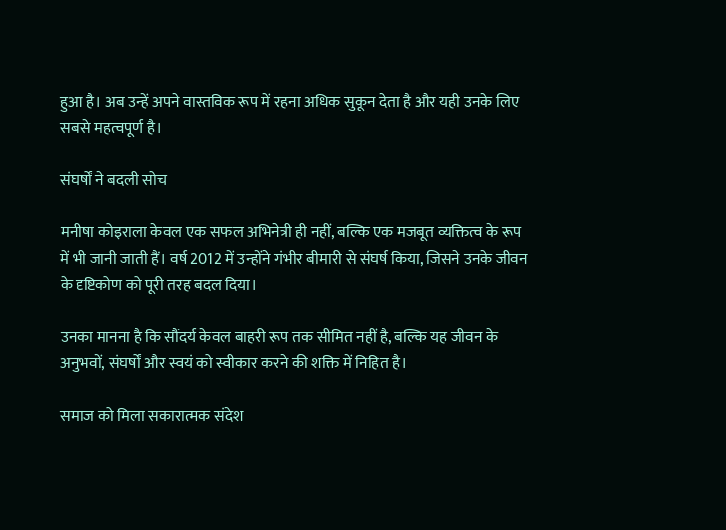हुआ है। अब उन्हें अपने वास्तविक रूप में रहना अधिक सुकून देता है और यही उनके लिए सबसे महत्वपूर्ण है।

संघर्षों ने बदली सोच

मनीषा कोइराला केवल एक सफल अभिनेत्री ही नहीं, बल्कि एक मजबूत व्यक्तित्व के रूप में भी जानी जाती हैं। वर्ष 2012 में उन्होंने गंभीर बीमारी से संघर्ष किया, जिसने उनके जीवन के दृष्टिकोण को पूरी तरह बदल दिया।

उनका मानना है कि सौंदर्य केवल बाहरी रूप तक सीमित नहीं है, बल्कि यह जीवन के अनुभवों, संघर्षों और स्वयं को स्वीकार करने की शक्ति में निहित है।

समाज को मिला सकारात्मक संदेश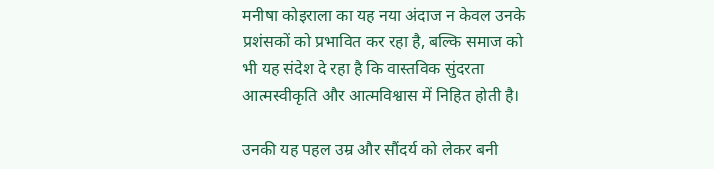मनीषा कोइराला का यह नया अंदाज न केवल उनके प्रशंसकों को प्रभावित कर रहा है, बल्कि समाज को भी यह संदेश दे रहा है कि वास्तविक सुंदरता आत्मस्वीकृति और आत्मविश्वास में निहित होती है।

उनकी यह पहल उम्र और सौंदर्य को लेकर बनी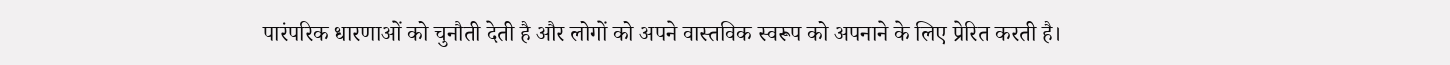पारंपरिक धारणाओं को चुनौती देती है और लोगों को अपने वास्तविक स्वरूप को अपनाने के लिए प्रेरित करती है।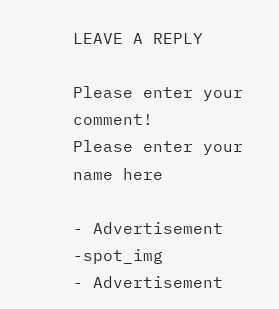LEAVE A REPLY

Please enter your comment!
Please enter your name here

- Advertisement -spot_img
- Advertisement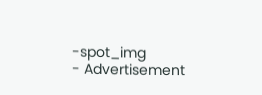-spot_img
- Advertisement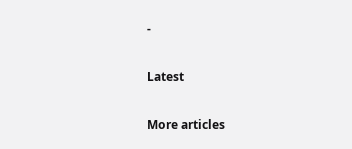-

Latest

More articles